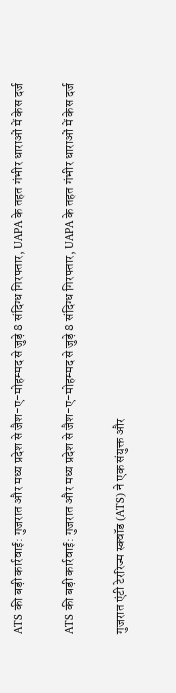ATS की बड़ी कार्रवाई: गुजरात और मध्य प्रदेश से जैश-ए-मोहम्मद से जुड़े 8 संदिग्ध गिरफ्तार, UAPA के तहत गंभीर धाराओं में केस दर्ज

ATS की बड़ी कार्रवाई: गुजरात और मध्य प्रदेश से जैश-ए-मोहम्मद से जुड़े 8 संदिग्ध गिरफ्तार, UAPA के तहत गंभीर धाराओं में केस दर्ज

गुजरात एंटी टेररिज्म स्क्वॉड (ATS) ने एक संयुक्त और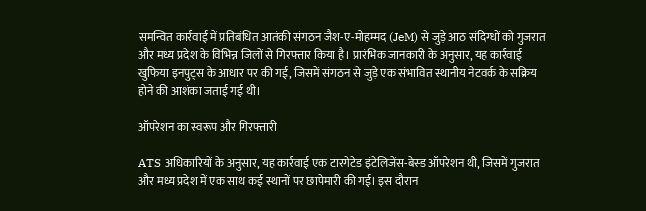समन्वित कार्रवाई में प्रतिबंधित आतंकी संगठन जैश-ए-मोहम्मद (JeM) से जुड़े आठ संदिग्धों को गुजरात और मध्य प्रदेश के विभिन्न जिलों से गिरफ्तार किया है। प्रारंभिक जानकारी के अनुसार, यह कार्रवाई खुफिया इनपुट्स के आधार पर की गई, जिसमें संगठन से जुड़े एक संभावित स्थानीय नेटवर्क के सक्रिय होने की आशंका जताई गई थी।

ऑपरेशन का स्वरूप और गिरफ्तारी

ATS अधिकारियों के अनुसार, यह कार्रवाई एक टारगेटेड इंटेलिजेंस-बेस्ड ऑपरेशन थी, जिसमें गुजरात और मध्य प्रदेश में एक साथ कई स्थानों पर छापेमारी की गई। इस दौरान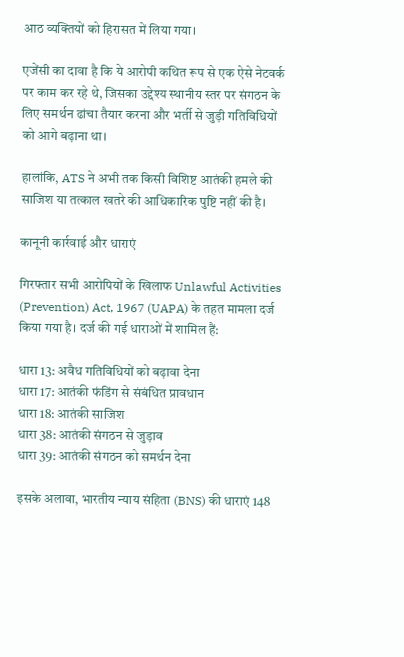आठ व्यक्तियों को हिरासत में लिया गया।

एजेंसी का दावा है कि ये आरोपी कथित रूप से एक ऐसे नेटवर्क पर काम कर रहे थे, जिसका उद्देश्य स्थानीय स्तर पर संगठन के लिए समर्थन ढांचा तैयार करना और भर्ती से जुड़ी गतिविधियों को आगे बढ़ाना था।

हालांकि, ATS ने अभी तक किसी विशिष्ट आतंकी हमले की साजिश या तत्काल खतरे की आधिकारिक पुष्टि नहीं की है।

कानूनी कार्रवाई और धाराएं

गिरफ्तार सभी आरोपियों के खिलाफ Unlawful Activities (Prevention) Act, 1967 (UAPA) के तहत मामला दर्ज किया गया है। दर्ज की गई धाराओं में शामिल हैं:

धारा 13: अवैध गतिविधियों को बढ़ावा देना
धारा 17: आतंकी फंडिंग से संबंधित प्रावधान
धारा 18: आतंकी साजिश
धारा 38: आतंकी संगठन से जुड़ाव
धारा 39: आतंकी संगठन को समर्थन देना

इसके अलावा, भारतीय न्याय संहिता (BNS) की धाराएं 148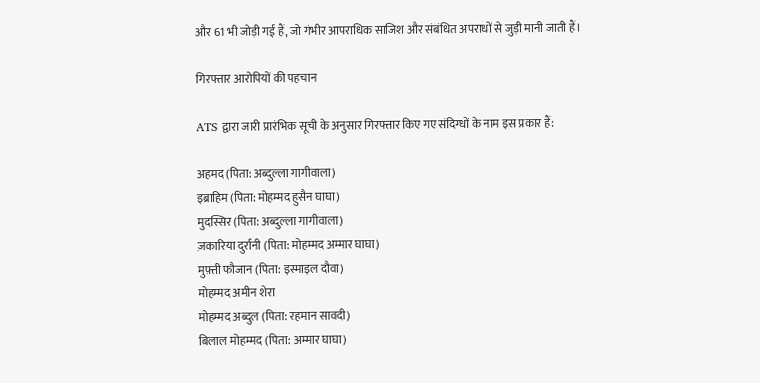और 61 भी जोड़ी गई हैं, जो गंभीर आपराधिक साजिश और संबंधित अपराधों से जुड़ी मानी जाती हैं।

गिरफ्तार आरोपियों की पहचान

ATS द्वारा जारी प्रारंभिक सूची के अनुसार गिरफ्तार किए गए संदिग्धों के नाम इस प्रकार हैं:

अहमद (पिता: अब्दुल्ला गागीवाला)
इब्राहिम (पिता: मोहम्मद हुसैन घाघा)
मुदस्सिर (पिता: अब्दुल्ला गागीवाला)
ज़कारिया दुर्रानी (पिता: मोहम्मद अम्मार घाघा)
मुफ़्ती फौजान (पिता: इस्माइल दौवा)
मोहम्मद अमीन शेरा
मोहम्मद अब्दुल (पिता: रहमान सावदी)
बिलाल मोहम्मद (पिता: अम्मार घाघा)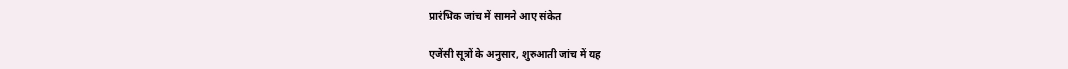प्रारंभिक जांच में सामने आए संकेत

एजेंसी सूत्रों के अनुसार, शुरुआती जांच में यह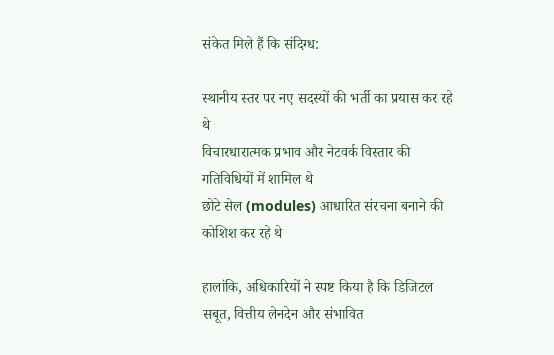संकेत मिले हैं कि संदिग्ध:

स्थानीय स्तर पर नए सदस्यों की भर्ती का प्रयास कर रहे थे
विचारधारात्मक प्रभाव और नेटवर्क विस्तार की गतिविधियों में शामिल थे
छोटे सेल (modules) आधारित संरचना बनाने की कोशिश कर रहे थे

हालांकि, अधिकारियों ने स्पष्ट किया है कि डिजिटल सबूत, वित्तीय लेनदेन और संभावित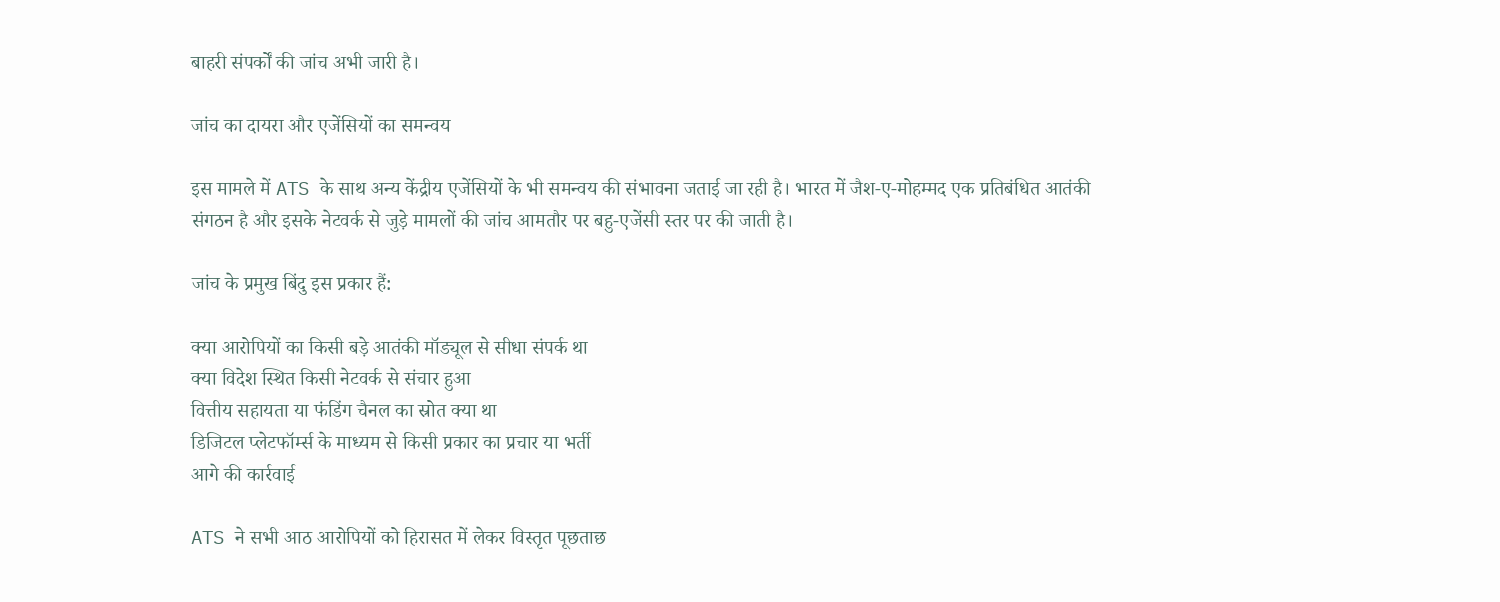बाहरी संपर्कों की जांच अभी जारी है।

जांच का दायरा और एजेंसियों का समन्वय

इस मामले में ATS के साथ अन्य केंद्रीय एजेंसियों के भी समन्वय की संभावना जताई जा रही है। भारत में जैश-ए-मोहम्मद एक प्रतिबंधित आतंकी संगठन है और इसके नेटवर्क से जुड़े मामलों की जांच आमतौर पर बहु-एजेंसी स्तर पर की जाती है।

जांच के प्रमुख बिंदु इस प्रकार हैं:

क्या आरोपियों का किसी बड़े आतंकी मॉड्यूल से सीधा संपर्क था
क्या विदेश स्थित किसी नेटवर्क से संचार हुआ
वित्तीय सहायता या फंडिंग चैनल का स्रोत क्या था
डिजिटल प्लेटफॉर्म्स के माध्यम से किसी प्रकार का प्रचार या भर्ती
आगे की कार्रवाई

ATS ने सभी आठ आरोपियों को हिरासत में लेकर विस्तृत पूछताछ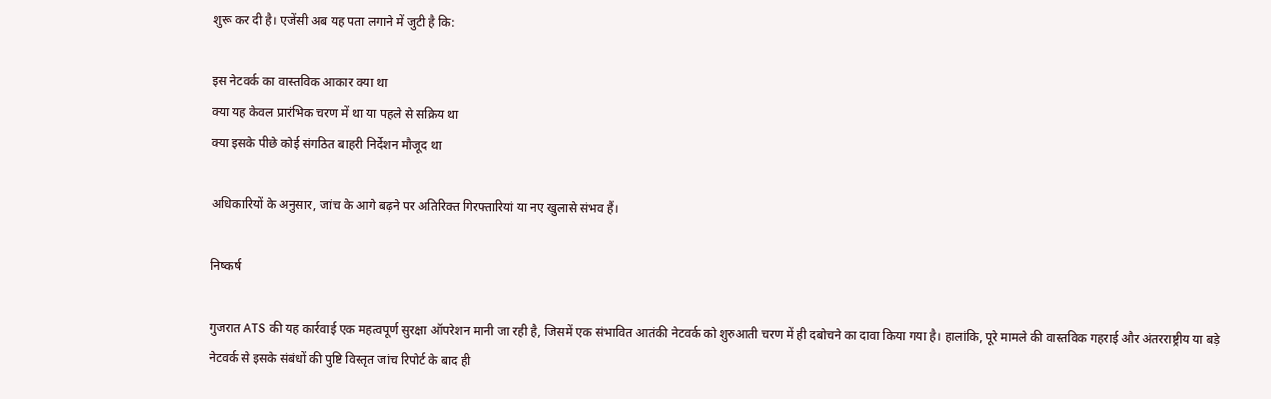शुरू कर दी है। एजेंसी अब यह पता लगाने में जुटी है कि:

इस नेटवर्क का वास्तविक आकार क्या था
क्या यह केवल प्रारंभिक चरण में था या पहले से सक्रिय था
क्या इसके पीछे कोई संगठित बाहरी निर्देशन मौजूद था

अधिकारियों के अनुसार, जांच के आगे बढ़ने पर अतिरिक्त गिरफ्तारियां या नए खुलासे संभव हैं।

निष्कर्ष

गुजरात ATS की यह कार्रवाई एक महत्वपूर्ण सुरक्षा ऑपरेशन मानी जा रही है, जिसमें एक संभावित आतंकी नेटवर्क को शुरुआती चरण में ही दबोचने का दावा किया गया है। हालांकि, पूरे मामले की वास्तविक गहराई और अंतरराष्ट्रीय या बड़े नेटवर्क से इसके संबंधों की पुष्टि विस्तृत जांच रिपोर्ट के बाद ही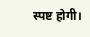स्पष्ट होगी।